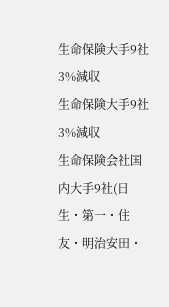生命保険大手9社 3%減収
生命保険大手9社 3%減収
生命保険会社国内大手9社(日生・第一・住友・明治安田・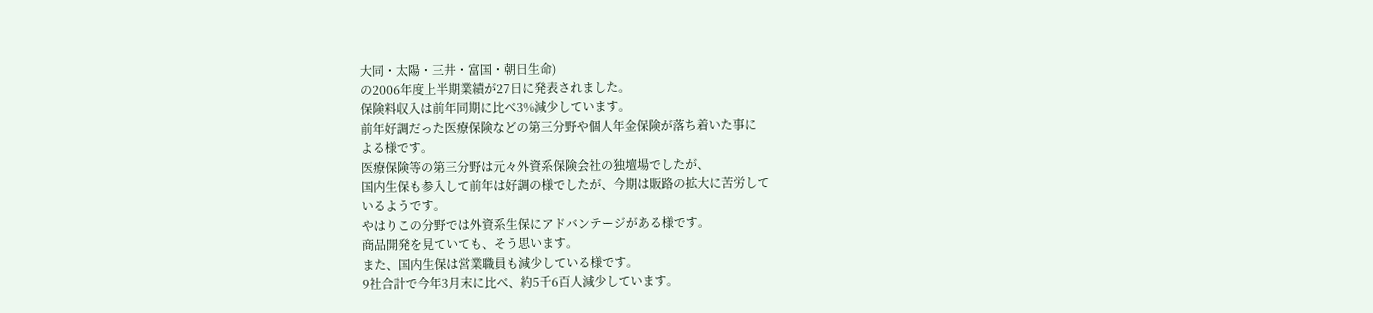大同・太陽・三井・富国・朝日生命)
の2006年度上半期業績が27日に発表されました。
保険料収入は前年同期に比べ3%減少しています。
前年好調だった医療保険などの第三分野や個人年金保険が落ち着いた事に
よる様です。
医療保険等の第三分野は元々外資系保険会社の独壇場でしたが、
国内生保も参入して前年は好調の様でしたが、今期は販路の拡大に苦労して
いるようです。
やはりこの分野では外資系生保にアドバンテージがある様です。
商品開発を見ていても、そう思います。
また、国内生保は営業職員も減少している様です。
9社合計で今年3月末に比べ、約5千6百人減少しています。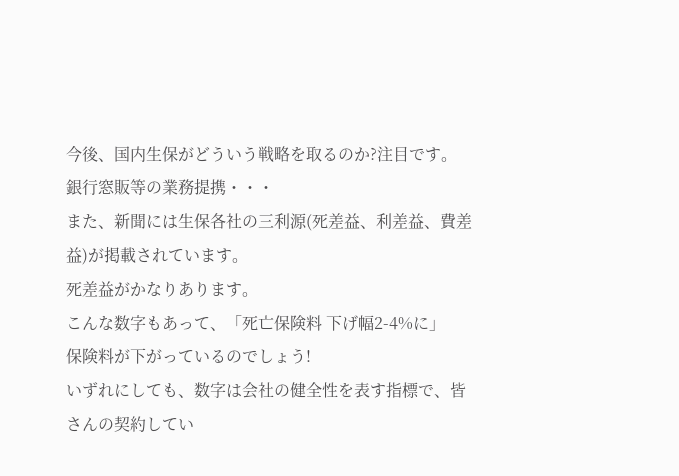今後、国内生保がどういう戦略を取るのか?注目です。
銀行窓販等の業務提携・・・
また、新聞には生保各社の三利源(死差益、利差益、費差益)が掲載されています。
死差益がかなりあります。
こんな数字もあって、「死亡保険料 下げ幅2-4%に」
保険料が下がっているのでしょう!
いずれにしても、数字は会社の健全性を表す指標で、皆さんの契約してい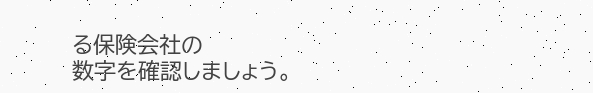る保険会社の
数字を確認しましょう。